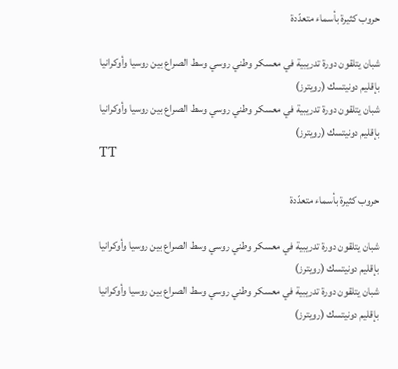حروب كثيرة بأسماء متعدّدة

شبان يتلقون دورة تدريبية في معسكر وطني روسي وسط الصراع بين روسيا وأوكرانيا بإقليم دونيتسك (رويترز)
شبان يتلقون دورة تدريبية في معسكر وطني روسي وسط الصراع بين روسيا وأوكرانيا بإقليم دونيتسك (رويترز)
TT

حروب كثيرة بأسماء متعدّدة

شبان يتلقون دورة تدريبية في معسكر وطني روسي وسط الصراع بين روسيا وأوكرانيا بإقليم دونيتسك (رويترز)
شبان يتلقون دورة تدريبية في معسكر وطني روسي وسط الصراع بين روسيا وأوكرانيا بإقليم دونيتسك (رويترز)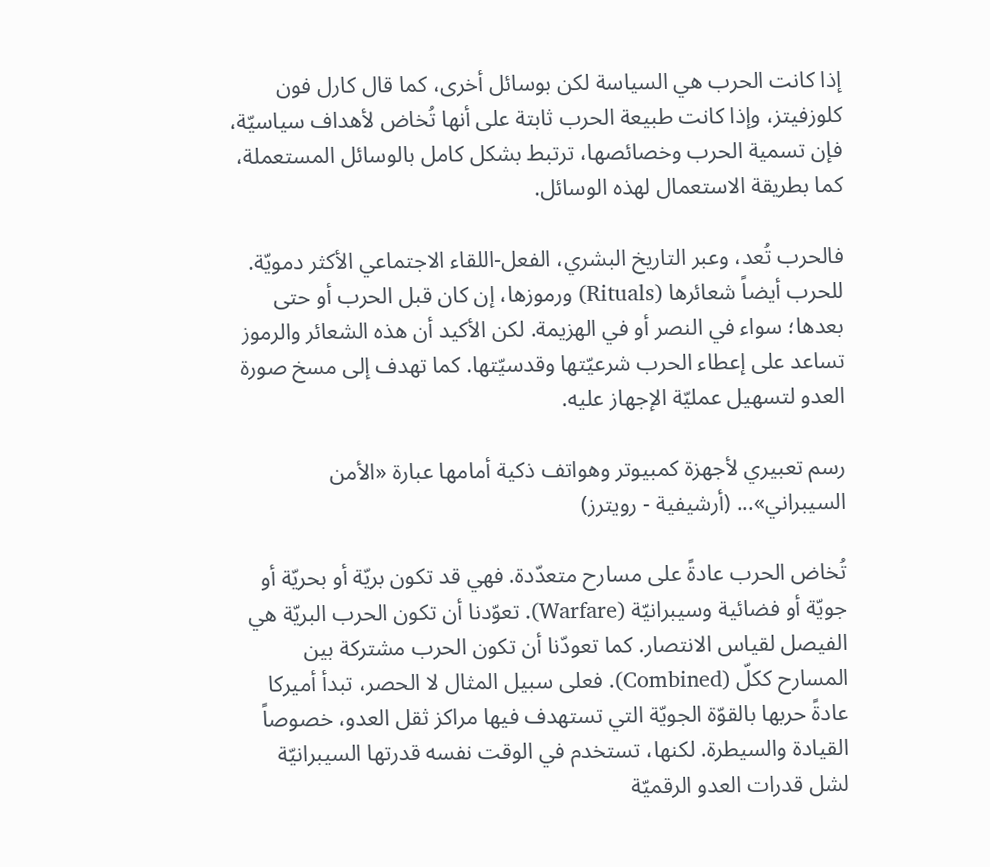إذا كانت الحرب هي السياسة لكن بوسائل أخرى، كما قال كارل فون كلوزفيتز، وإذا كانت طبيعة الحرب ثابتة على أنها تُخاض لأهداف سياسيّة، فإن تسمية الحرب وخصائصها، ترتبط بشكل كامل بالوسائل المستعملة، كما بطريقة الاستعمال لهذه الوسائل.

فالحرب تُعد، وعبر التاريخ البشري، الفعل-اللقاء الاجتماعي الأكثر دمويّة. للحرب أيضاً شعائرها (Rituals) ورموزها، إن كان قبل الحرب أو حتى بعدها؛ سواء في النصر أو في الهزيمة. لكن الأكيد أن هذه الشعائر والرموز تساعد على إعطاء الحرب شرعيّتها وقدسيّتها. كما تهدف إلى مسخ صورة العدو لتسهيل عمليّة الإجهاز عليه.

رسم تعبيري لأجهزة كمبيوتر وهواتف ذكية أمامها عبارة «الأمن السيبراني»... (أرشيفية - رويترز)

تُخاض الحرب عادةً على مسارح متعدّدة. فهي قد تكون بريّة أو بحريّة أو جويّة أو فضائية وسيبرانيّة (Warfare). تعوّدنا أن تكون الحرب البريّة هي الفيصل لقياس الانتصار. كما تعودّنا أن تكون الحرب مشتركة بين المسارح ككلّ (Combined). فعلى سبيل المثال لا الحصر، تبدأ أميركا عادةً حربها بالقوّة الجويّة التي تستهدف فيها مراكز ثقل العدو، خصوصاً القيادة والسيطرة. لكنها، تستخدم في الوقت نفسه قدرتها السيبرانيّة لشل قدرات العدو الرقميّة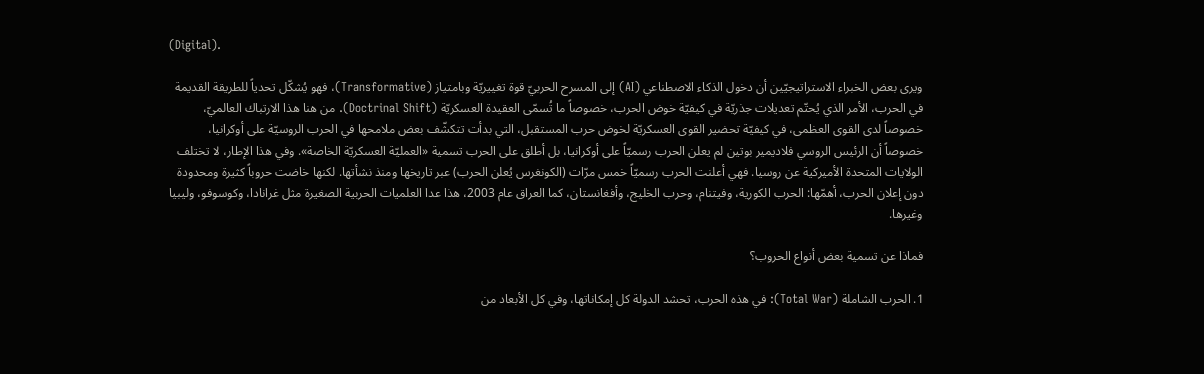(Digital).

ويرى بعض الخبراء الاستراتيجيّين أن دخول الذكاء الاصطناعي (AI) إلى المسرح الحربيّ قوة تغييريّة وبامتياز (Transformative)، فهو يُشكّل تحدياً للطريقة القديمة في الحرب، الأمر الذي يُحتّم تعديلات جذريّة في كيفيّة خوض الحرب، خصوصاً ما تُسمّى العقيدة العسكريّة (Doctrinal Shift). من هنا هذا الارتباك العالميّ، خصوصاً لدى القوى العظمى، في كيفيّة تحضير القوى العسكريّة لخوض حرب المستقبل، التي بدأت تتكشّف بعض ملامحها في الحرب الروسيّة على أوكرانيا، خصوصاً أن الرئيس الروسي فلاديمير بوتين لم يعلن الحرب رسميّاً على أوكرانيا، بل أطلق على الحرب تسمية «العمليّة العسكريّة الخاصة». وفي هذا الإطار، لا تختلف الولايات المتحدة الأميركية عن روسيا. فهي أعلنت الحرب رسميّاً خمس مرّات (الكونغرس يُعلن الحرب) عبر تاريخها ومنذ نشأتها. لكنها خاضت حروباً كثيرة ومحدودة دون إعلان الحرب، أهمّها: الحرب الكورية، وفيتنام، وحرب الخليج، وأفغانستان، كما العراق عام 2003، هذا عدا العلميات الحربية الصغيرة مثل غرانادا، وكوسوفو، وليبيا وغيرها.

فماذا عن تسمية بعض أنواع الحروب؟

1. الحرب الشاملة (Total War): في هذه الحرب، تحشد الدولة كل إمكاناتها، وفي كل الأبعاد من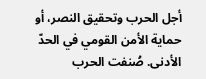أجل الحرب وتحقيق النصر، أو حماية الأمن القومي في الحدّ الأدنى. صُنفت الحرب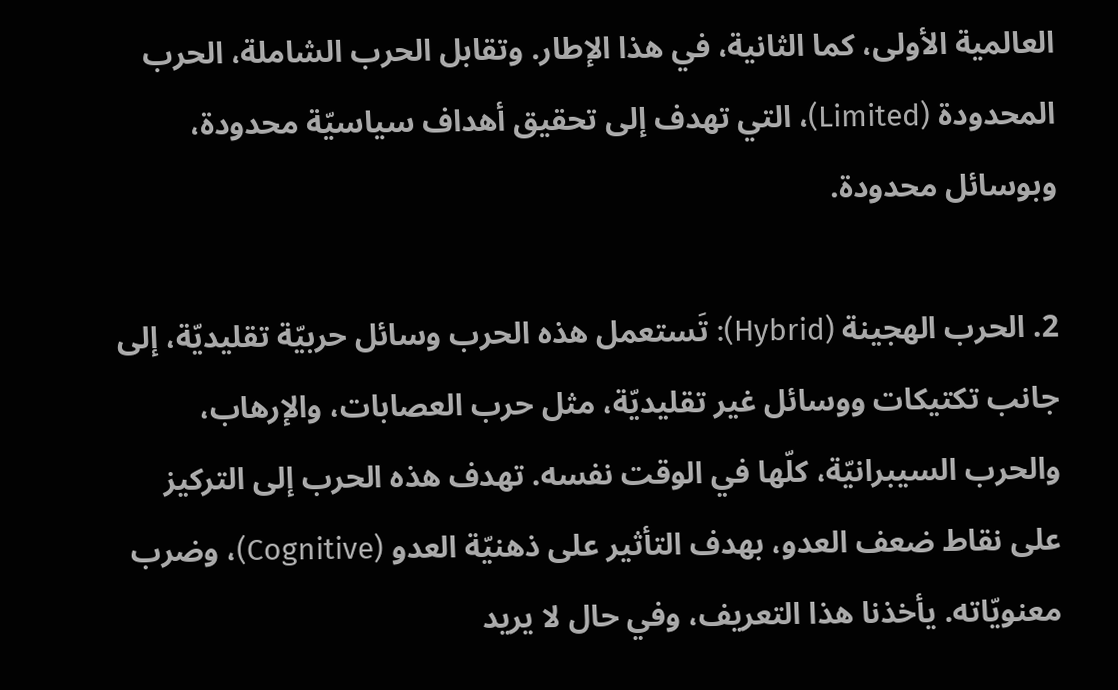العالمية الأولى، كما الثانية، في هذا الإطار. وتقابل الحرب الشاملة، الحرب المحدودة (Limited)، التي تهدف إلى تحقيق أهداف سياسيّة محدودة، وبوسائل محدودة.

2. الحرب الهجينة (Hybrid): تَستعمل هذه الحرب وسائل حربيّة تقليديّة، إلى جانب تكتيكات ووسائل غير تقليديّة، مثل حرب العصابات، والإرهاب، والحرب السيبرانيّة، كلّها في الوقت نفسه. تهدف هذه الحرب إلى التركيز على نقاط ضعف العدو، بهدف التأثير على ذهنيّة العدو (Cognitive)، وضرب معنويّاته. يأخذنا هذا التعريف، وفي حال لا يريد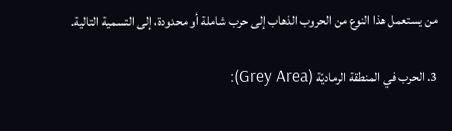من يستعمل هذا النوع من الحروب الذهاب إلى حرب شاملة أو محدودة، إلى التسمية التالية.

3. الحرب في المنطقة الرماديّة (Grey Area):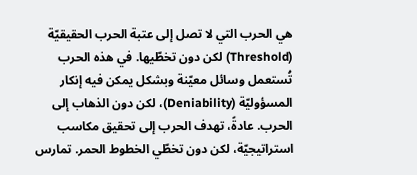هي الحرب التي لا تصل إلى عتبة الحرب الحقيقيّة (Threshold) لكن دون تخطّيها. في هذه الحرب تُستعمل وسائل معيّنة وبشكل يمكن فيه إنكار المسؤوليّة (Deniability)، لكن دون الذهاب إلى الحرب. عادةً، تهدف الحرب إلى تحقيق مكاسب استراتيجيّة، لكن دون تخطّي الخطوط الحمر. تمارس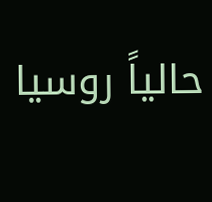حالياً روسيا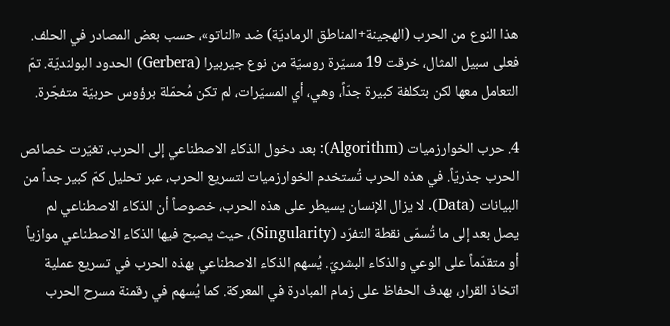هذا النوع من الحرب (الهجينة+المناطق الرماديّة) ضد «الناتو»، حسب بعض المصادر في الحلف. فعلى سبيل المثال، خرقت 19 مسيّرة روسيّة من نوع جيربيرا (Gerbera) الحدود البولنديّة. تمّ التعامل معها لكن بتكلفة كبيرة جدّاً، وهي، أي المسيّرات، لم تكن مُحمّلة برؤوس حربيّة متفجّرة.

4. حرب الخوارزميات (Algorithm): بعد دخول الذكاء الاصطناعي إلى الحرب، تغيّرت خصائص الحرب جذريّاً. في هذه الحرب تُستخدم الخوارزميات لتسريع الحرب، عبر تحليل كمّ كبير جداً من البيانات (Data). لا يزال الإنسان يسيطر على هذه الحرب، خصوصاً أن الذكاء الاصطناعي لم يصل بعد إلى ما تُسمّى نقطة التفرّد (Singularity)، حيث يصبح فيها الذكاء الاصطناعي موازياً أو متقدّماً على الوعي والذكاء البشريّ. يُسهم الذكاء الاصطناعي بهذه الحرب في تسريع عملية اتخاذ القرار، بهدف الحفاظ على زمام المبادرة في المعركة. كما يُسهم في رقمنة مسرح الحرب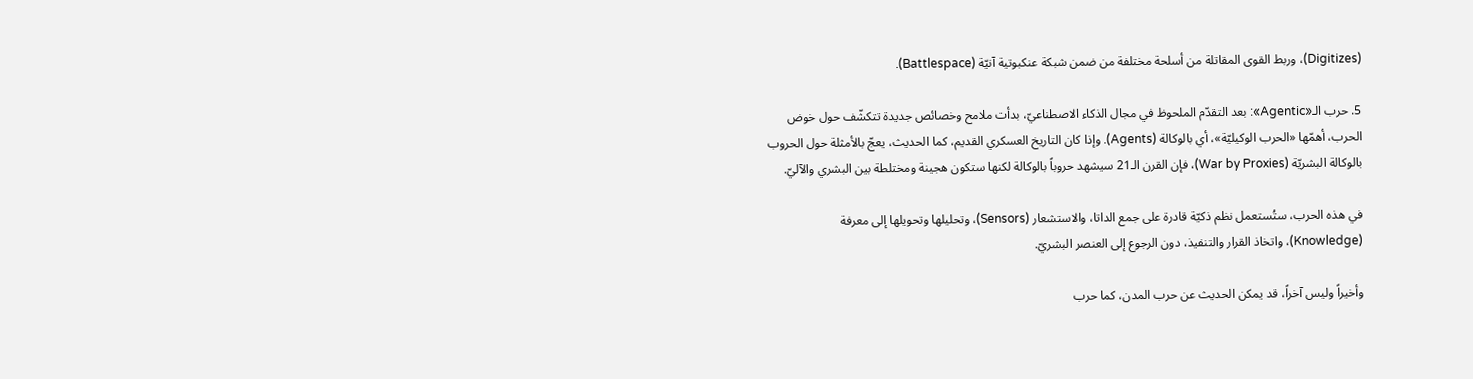(Digitizes)، وربط القوى المقاتلة من أسلحة مختلفة من ضمن شبكة عنكبوتية آنيّة (Battlespace).

5. حرب الـ«Agentic»: بعد التقدّم الملحوظ في مجال الذكاء الاصطناعيّ، بدأت ملامح وخصائص جديدة تتكشّف حول خوض الحرب، أهمّها «الحرب الوكيليّة»، أي بالوكالة (Agents). وإذا كان التاريخ العسكري القديم، كما الحديث، يعجّ بالأمثلة حول الحروب بالوكالة البشريّة (War by Proxies)، فإن القرن الـ21 سيشهد حروباً بالوكالة لكنها ستكون هجينة ومختلطة بين البشري والآليّ.

في هذه الحرب، ستُستعمل نظم ذكيّة قادرة على جمع الداتا، والاستشعار (Sensors)، وتحليلها وتحويلها إلى معرفة (Knowledge)، واتخاذ القرار والتنفيذ، دون الرجوع إلى العنصر البشريّ.

وأخيراً وليس آخراً، قد يمكن الحديث عن حرب المدن، كما حرب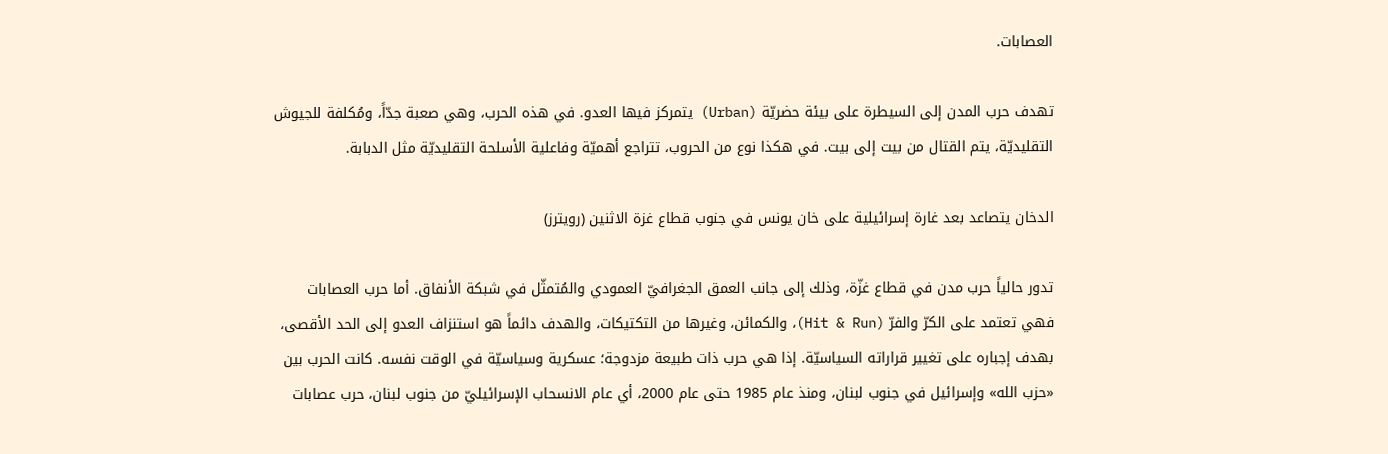العصابات.

تهدف حرب المدن إلى السيطرة على بيئة حضريّة (Urban) يتمركز فيها العدو. في هذه الحرب، وهي صعبة جدّاً، ومُكلفة للجيوش التقليديّة، يتم القتال من بيت إلى بيت. في هكذا نوع من الحروب، تتراجع أهميّة وفاعلية الأسلحة التقليديّة مثل الدبابة.

الدخان يتصاعد بعد غارة إسرائيلية على خان يونس في جنوب قطاع غزة الاثنين (رويترز)

تدور حالياً حرب مدن في قطاع غزّة، وذلك إلى جانب العمق الجغرافيّ العمودي والمُتمثّل في شبكة الأنفاق. أما حرب العصابات فهي تعتمد على الكرّ والفرّ (Hit & Run)، والكمائن، وغيرها من التكتيكات، والهدف دائماً هو استنزاف العدو إلى الحد الأقصى، بهدف إجباره على تغيير قراراته السياسيّة. إذا هي حرب ذات طبيعة مزدوجة؛ عسكرية وسياسيّة في الوقت نفسه. كانت الحرب بين «حزب الله» وإسرائيل في جنوب لبنان، ومنذ عام 1985 حتى عام 2000، أي عام الانسحاب الإسرائيليّ من جنوب لبنان، حرب عصابات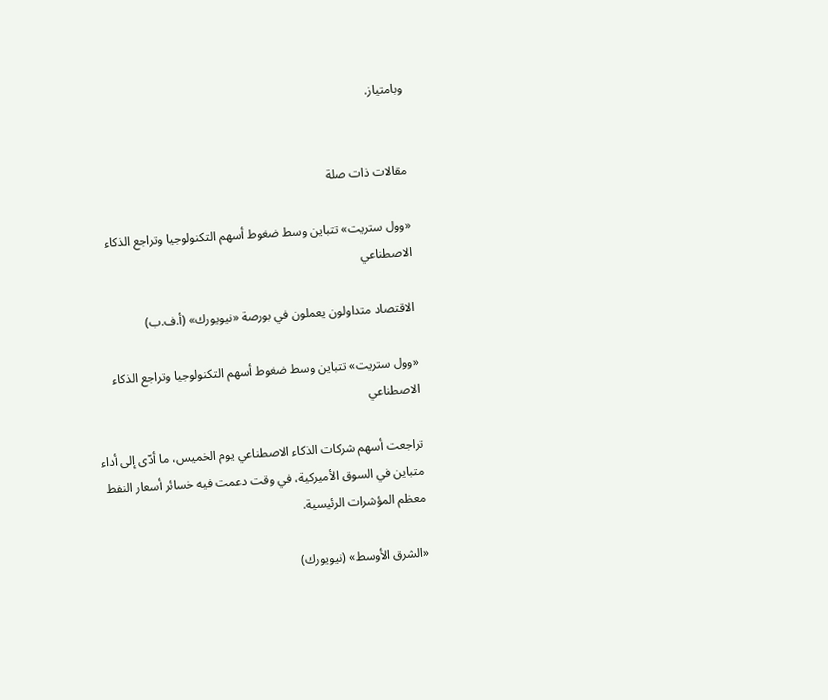وبامتياز.


مقالات ذات صلة

«وول ستريت» تتباين وسط ضغوط أسهم التكنولوجيا وتراجع الذكاء الاصطناعي

الاقتصاد متداولون يعملون في بورصة «نيويورك» (أ.ف.ب)

«وول ستريت» تتباين وسط ضغوط أسهم التكنولوجيا وتراجع الذكاء الاصطناعي

تراجعت أسهم شركات الذكاء الاصطناعي يوم الخميس، ما أدّى إلى أداء متباين في السوق الأميركية، في وقت دعمت فيه خسائر أسعار النفط معظم المؤشرات الرئيسية.

«الشرق الأوسط» (نيويورك)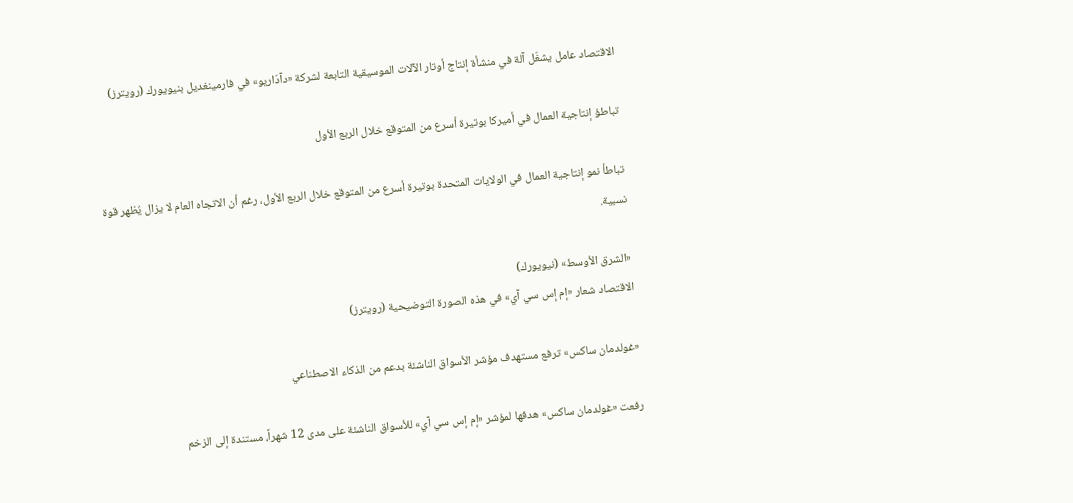الاقتصاد عامل يشغّل آلة في منشأة إنتاج أوتار الآلات الموسيقية التابعة لشركة «دآدّاريو» في فارمينغديل بنيويورك (رويترز)

تباطؤ إنتاجية العمال في أميركا بوتيرة أسرع من المتوقع خلال الربع الأول

تباطأ نمو إنتاجية العمال في الولايات المتحدة بوتيرة أسرع من المتوقع خلال الربع الأول، رغم أن الاتجاه العام لا يزال يُظهر قوة نسبية.

«الشرق الأوسط» (نيويورك)
الاقتصاد شعار «إم إس سي آي» في هذه الصورة التوضيحية (رويترز)

«غولدمان ساكس» ترفع مستهدف مؤشر الأسواق الناشئة بدعم من الذكاء الاصطناعي

رفعت «غولدمان ساكس» هدفها لمؤشر «إم إس سي آي» للأسواق الناشئة على مدى 12 شهراً، مستندة إلى الزخم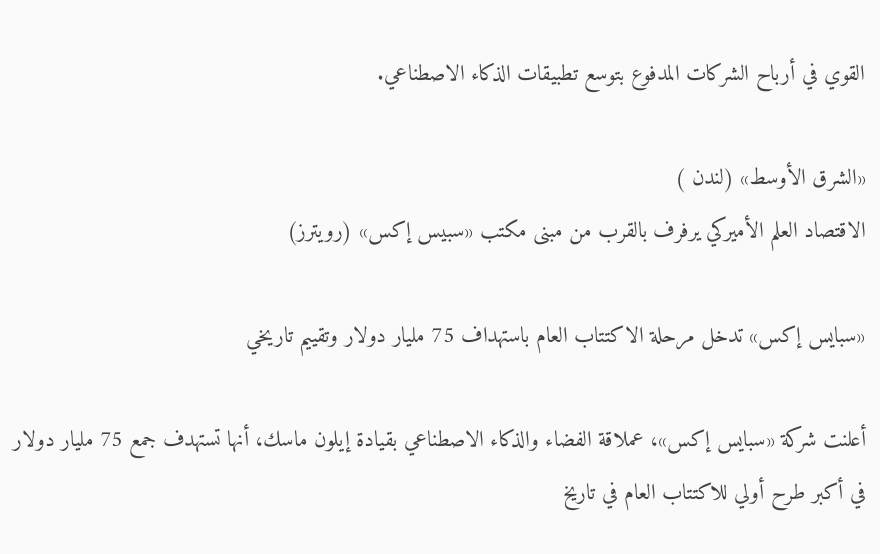القوي في أرباح الشركات المدفوع بتوسع تطبيقات الذكاء الاصطناعي.

«الشرق الأوسط» (لندن )
الاقتصاد العلم الأميركي يرفرف بالقرب من مبنى مكتب «سبيس إكس» (رويترز)

«سبايس إكس» تدخل مرحلة الاكتتاب العام باستهداف 75 مليار دولار وتقييم تاريخي

أعلنت شركة «سبايس إكس»، عملاقة الفضاء والذكاء الاصطناعي بقيادة إيلون ماسك، أنها تستهدف جمع 75 مليار دولار في أكبر طرح أولي للاكتتاب العام في تاريخ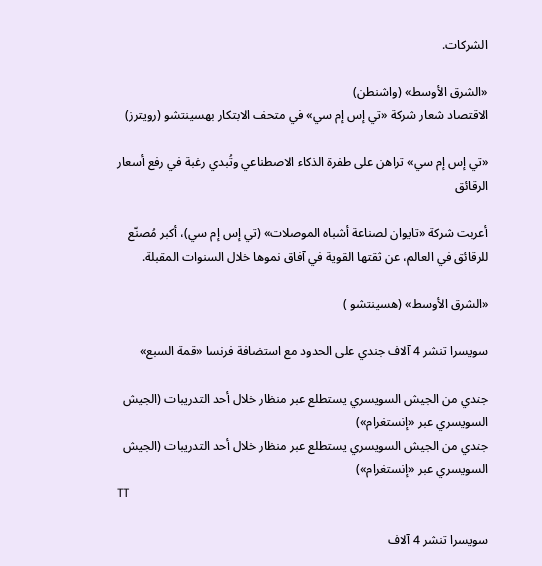الشركات.

«الشرق الأوسط» (واشنطن)
الاقتصاد شعار شركة «تي إس إم سي» في متحف الابتكار بهسينتشو (رويترز)

«تي إس إم سي» تراهن على طفرة الذكاء الاصطناعي وتُبدي رغبة في رفع أسعار الرقائق

أعربت شركة «تايوان لصناعة أشباه الموصلات» (تي إس إم سي)، أكبر مُصنّع للرقائق في العالم، عن ثقتها القوية في آفاق نموها خلال السنوات المقبلة.

«الشرق الأوسط» (هسينتشو )

سويسرا تنشر 4 آلاف جندي على الحدود مع استضافة فرنسا «قمة السبع»

جندي من الجيش السويسري يستطلع عبر منظار خلال أحد التدريبات (الجيش السويسري عبر «إنستغرام»)
جندي من الجيش السويسري يستطلع عبر منظار خلال أحد التدريبات (الجيش السويسري عبر «إنستغرام»)
TT

سويسرا تنشر 4 آلاف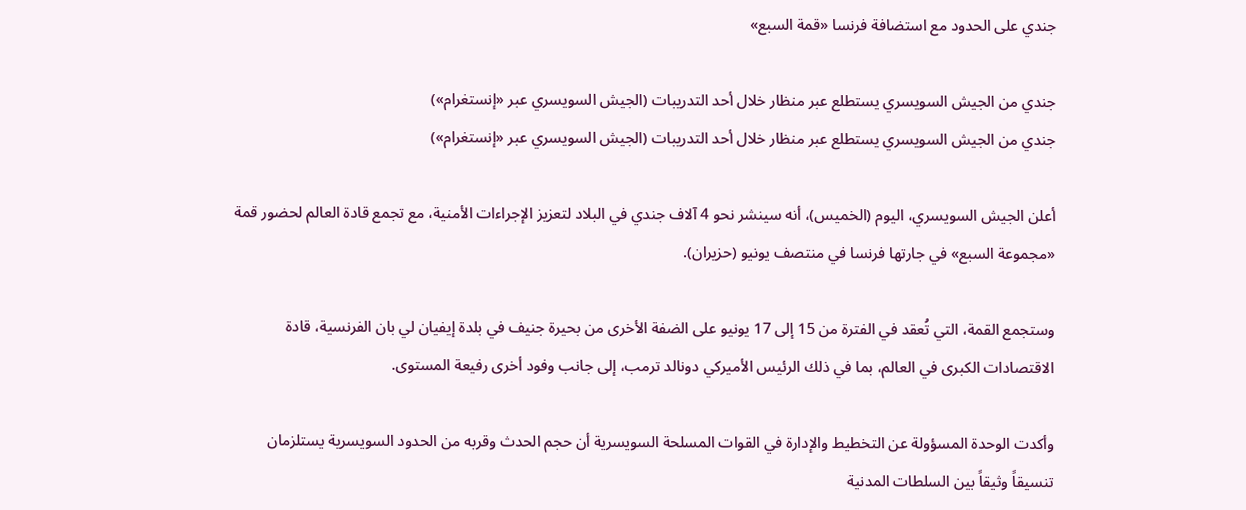جندي على الحدود مع استضافة فرنسا «قمة السبع»

جندي من الجيش السويسري يستطلع عبر منظار خلال أحد التدريبات (الجيش السويسري عبر «إنستغرام»)
جندي من الجيش السويسري يستطلع عبر منظار خلال أحد التدريبات (الجيش السويسري عبر «إنستغرام»)

أعلن الجيش السويسري، اليوم (الخميس)، أنه سينشر نحو 4 آلاف جندي في البلاد لتعزيز الإجراءات الأمنية، مع تجمع قادة العالم لحضور قمة «مجموعة السبع» في جارتها فرنسا في منتصف يونيو (حزيران).

وستجمع القمة، التي تُعقد في الفترة من 15 إلى 17 يونيو على الضفة ‌الأخرى من ‌بحيرة جنيف في بلدة إيفيان ‌لي بان الفرنسية، قادة الاقتصادات الكبرى في العالم، بما في ذلك الرئيس الأميركي دونالد ترمب، إلى جانب وفود أخرى رفيعة المستوى.

وأكدت الوحدة المسؤولة عن التخطيط والإدارة في القوات المسلحة السويسرية أن حجم الحدث وقربه من الحدود السويسرية ‌يستلزمان تنسيقاً وثيقاً ‌بين السلطات المدنية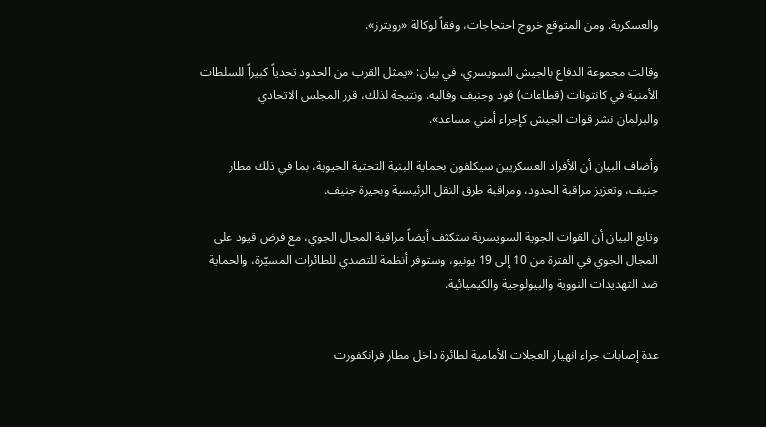والعسكرية. ومن المتوقع خروج ‌احتجاجات، وفقاً لوكالة «رويترز».

وقالت مجموعة الدفاع بالجيش السويسري، ‌في بيان: «يمثل القرب من الحدود تحدياً كبيراً للسلطات الأمنية في كانتونات (قطاعات) فود وجنيف وفاليه. ونتيجة لذلك، قرر المجلس الاتحادي والبرلمان ‌نشر قوات الجيش كإجراء أمني مساعد».

وأضاف البيان أن الأفراد العسكريين سيكلفون بحماية البنية التحتية الحيوية، بما في ذلك مطار جنيف، وتعزيز مراقبة الحدود، ومراقبة طرق النقل الرئيسية وبحيرة جنيف.

وتابع البيان أن القوات الجوية السويسرية ستكثف أيضاً مراقبة المجال الجوي، مع فرض قيود على المجال الجوي في الفترة من 10 إلى 19 يونيو، وستوفر أنظمة للتصدي للطائرات المسيّرة، والحماية ضد التهديدات النووية والبيولوجية والكيميائية.


عدة إصابات جراء انهيار العجلات الأمامية لطائرة داخل مطار فرانكفورت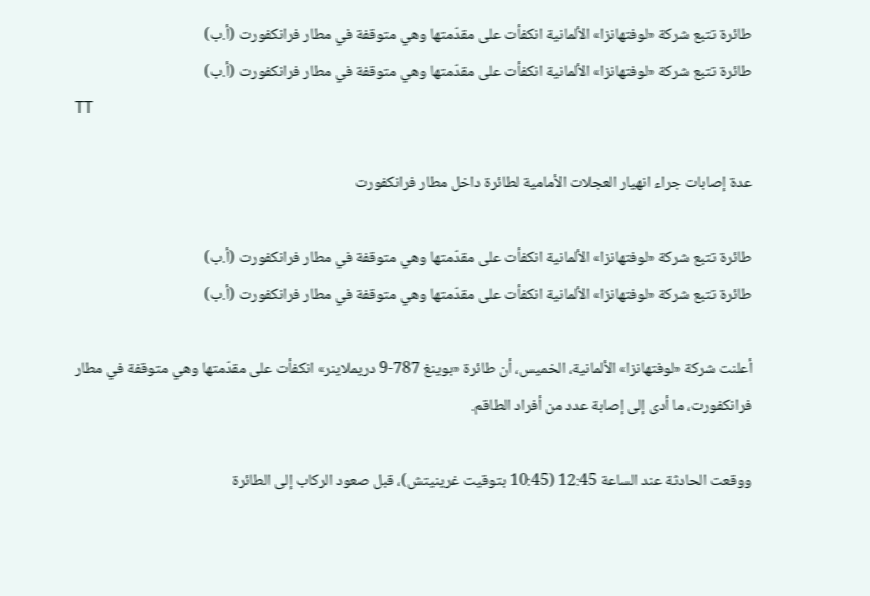طائرة تتبع شركة «لوفتهانزا» الألمانية انكفأت على مقدّمتها وهي متوقفة في مطار فرانكفورت (أ.ب)
طائرة تتبع شركة «لوفتهانزا» الألمانية انكفأت على مقدّمتها وهي متوقفة في مطار فرانكفورت (أ.ب)
TT

عدة إصابات جراء انهيار العجلات الأمامية لطائرة داخل مطار فرانكفورت

طائرة تتبع شركة «لوفتهانزا» الألمانية انكفأت على مقدّمتها وهي متوقفة في مطار فرانكفورت (أ.ب)
طائرة تتبع شركة «لوفتهانزا» الألمانية انكفأت على مقدّمتها وهي متوقفة في مطار فرانكفورت (أ.ب)

أعلنت شركة «لوفتهانزا» الألمانية، الخميس، أن طائرة «بوينغ 787-9 دريملاينر» انكفأت على مقدّمتها وهي متوقفة في مطار فرانكفورت، ما أدى إلى إصابة عدد من أفراد الطاقم.

ووقعت الحادثة عند الساعة 12:45 (10:45 بتوقيت غرينيتش)، قبل صعود الركاب إلى الطائرة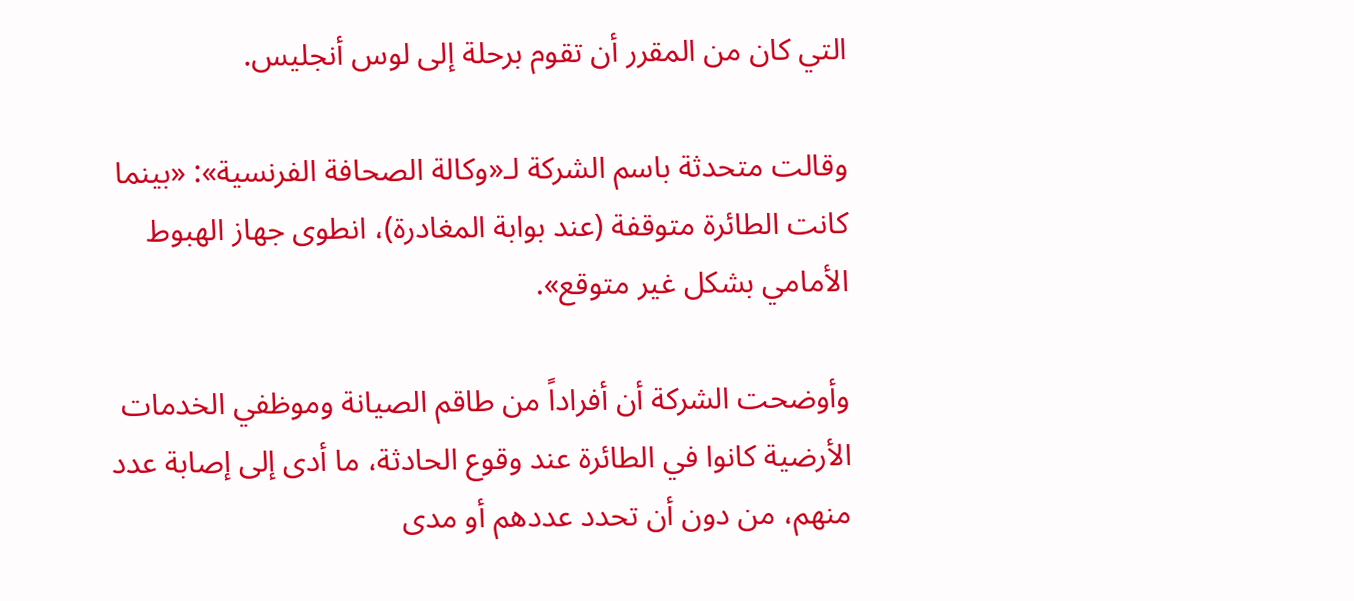التي كان من المقرر أن تقوم برحلة إلى لوس أنجليس.

وقالت متحدثة باسم الشركة لـ«وكالة الصحافة الفرنسية»: «بينما كانت الطائرة متوقفة (عند بوابة المغادرة)، انطوى جهاز الهبوط الأمامي بشكل غير متوقع».

وأوضحت الشركة أن أفراداً من طاقم الصيانة وموظفي الخدمات الأرضية كانوا في الطائرة عند وقوع الحادثة، ما أدى إلى إصابة عدد منهم، من دون أن تحدد عددهم أو مدى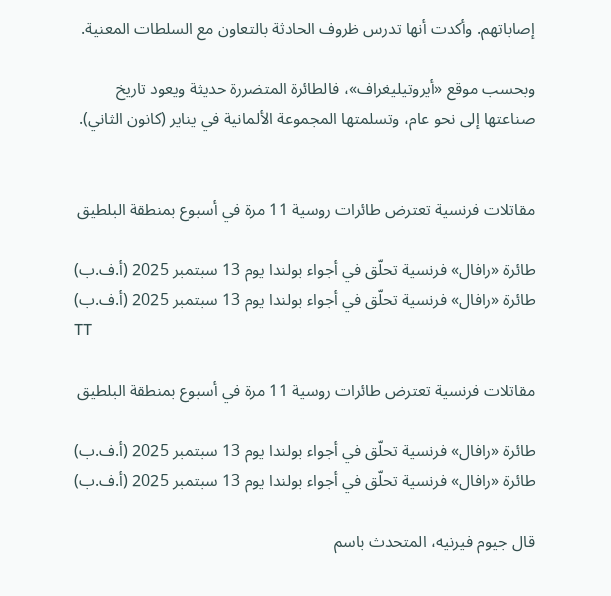إصاباتهم. وأكدت أنها تدرس ظروف الحادثة بالتعاون مع السلطات المعنية.

وبحسب موقع «أيروتيليغراف»، فالطائرة المتضررة حديثة ويعود تاريخ صناعتها إلى نحو عام، وتسلمتها المجموعة الألمانية في يناير (كانون الثاني).


مقاتلات فرنسية تعترض طائرات روسية 11 مرة في أسبوع بمنطقة البلطيق

طائرة «رافال» فرنسية تحلّق في أجواء بولندا يوم 13 سبتمبر 2025 (أ.ف.ب)
طائرة «رافال» فرنسية تحلّق في أجواء بولندا يوم 13 سبتمبر 2025 (أ.ف.ب)
TT

مقاتلات فرنسية تعترض طائرات روسية 11 مرة في أسبوع بمنطقة البلطيق

طائرة «رافال» فرنسية تحلّق في أجواء بولندا يوم 13 سبتمبر 2025 (أ.ف.ب)
طائرة «رافال» فرنسية تحلّق في أجواء بولندا يوم 13 سبتمبر 2025 (أ.ف.ب)

قال ‌جيوم فيرنيه، المتحدث باسم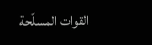القوات المسلّحة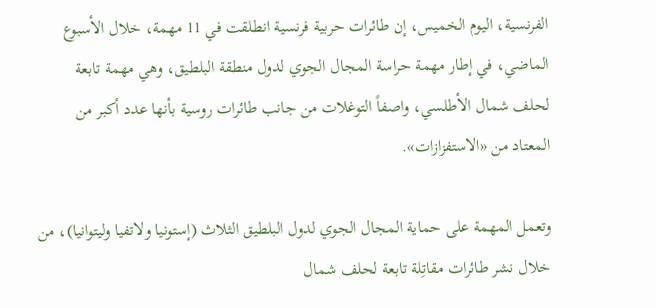الفرنسية، اليوم الخميس، إن طائرات حربية فرنسية انطلقت في 11 مهمة، خلال الأسبوع الماضي، في إطار مهمة حراسة المجال الجوي لدول منطقة البلطيق، وهي مهمة تابعة لحلف شمال الأطلسي، واصفاً التوغلات من جانب طائرات روسية بأنها عدد أكبر من المعتاد من «الاستفزازات».

وتعمل ‌المهمة على ‌حماية المجال الجوي لدول ‌البلطيق الثلاث (إستونيا ولاتفيا وليتوانيا)، من خلال نشر طائرات مقاتِلة تابعة لحلف شمال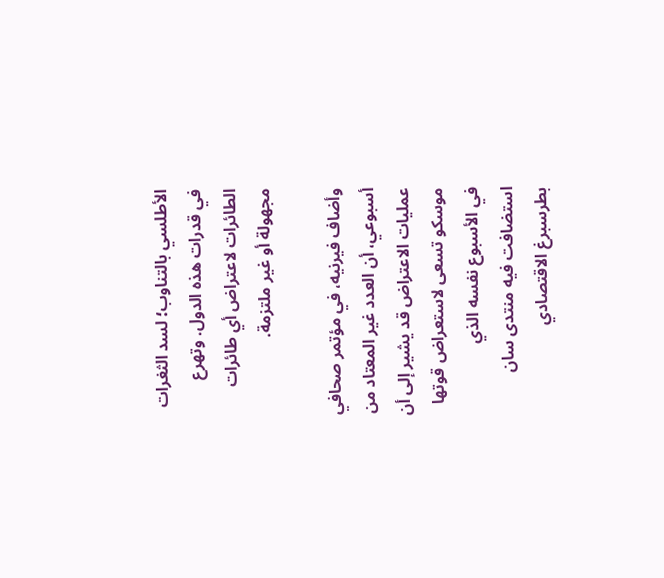الأطلسي بالتناوب؛ لسد الثغرات في قدرات هذه الدول. وتهرع الطائرات لاعتراض أي طائرات مجهولة أو غير ملتزمة.

وأضاف فيرنيه، في مؤتمر صحافي أسبوعي، أن العدد ‌غير المعتاد ‌من عمليات الاعتراض قد يشير إلى أن موسكو ‌تسعى لاستعراض قوتها في ‌الأسبوع نفسه الذي استضافت فيه منتدى سان بطرسبرغ الاقتصادي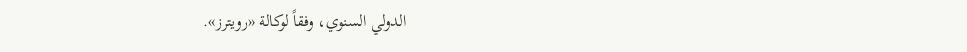الدولي السنوي، وفقاً لوكالة «رويترز».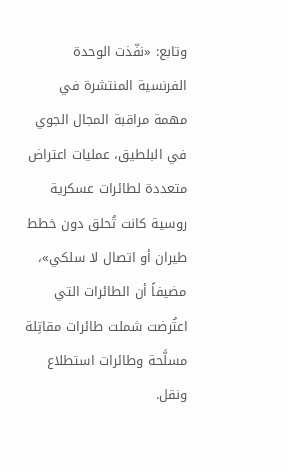وتابع: «نفّذت الوحدة الفرنسية المنتشرة في مهمة مراقبة المجال الجوي في البلطيق، ‌عمليات اعتراض متعددة لطائرات عسكرية روسية كانت تُحلق دون خطط طيران أو اتصال لا سلكي»، مضيفاً أن الطائرات التي اعتُرضت شملت طائرات مقاتِلة مسلَّحة وطائرات استطلاع ونقل.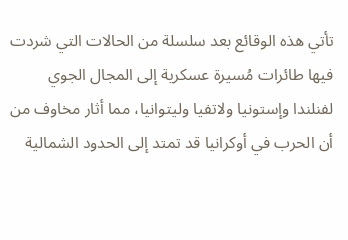تأتي هذه الوقائع بعد سلسلة من الحالات التي شردت فيها طائرات مُسيرة عسكرية إلى المجال الجوي لفنلندا وإستونيا ولاتفيا وليتوانيا، مما أثار مخاوف من أن الحرب في أوكرانيا قد تمتد إلى الحدود الشمالية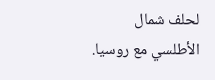لحلف شمال الأطلسي مع روسيا.